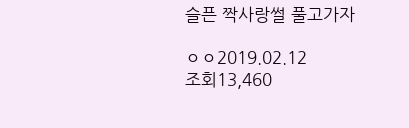슬픈 짝사랑썰 풀고가자

ㅇㅇ2019.02.12
조회13,460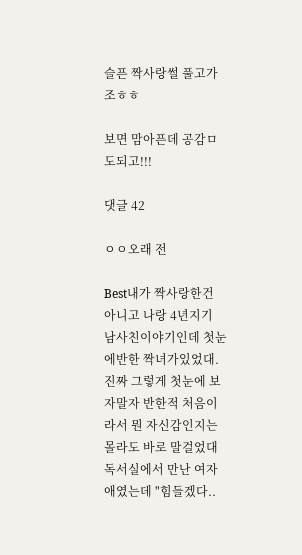슬픈 짝사랑썰 풀고가조ㅎㅎ

보면 맘아픈데 공감ㅁ도되고!!!

댓글 42

ㅇㅇ오래 전

Best내가 짝사랑한건 아니고 나랑 4년지기 남사친이야기인데 첫눈에반한 짝녀가있었대. 진짜 그렇게 첫눈에 보자말자 반한적 처음이라서 뭔 자신감인지는 몰라도 바로 말걸었대 독서실에서 만난 여자애였는데 "힘들겠다..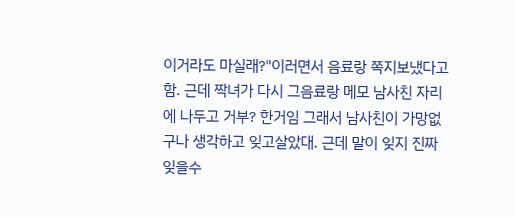이거라도 마실래?"이러면서 음료랑 쪽지보냈다고함. 근데 짝녀가 다시 그음료랑 메모 남사친 자리에 나두고 거부? 한거임 그래서 남사친이 가망없구나 생각하고 잊고살았대. 근데 말이 잊지 진짜 잊을수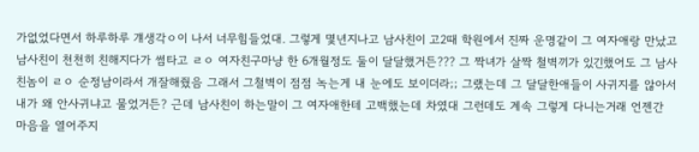가없었다면서 하루하루 걔생각ㅇ이 나서 너무힘들었대. 그렇게 몇년지나고 남사친이 고2때 학원에서 진짜 운명같이 그 여자애랑 만났고 남사친이 천천히 친해지다가 썸타고 ㄹㅇ 여자친구마냥 한 6개월정도 둘이 달달했거든??? 그 짝녀가 살짝 철벽끼가 있긴했어도 그 남사친놈이 ㄹㅇ 순정남이라서 개잘해줬음 그래서 그철벽이 점점 녹는게 내 눈에도 보이더라;; 그랬는데 그 달달한애들이 사귀지를 않아서 내가 왜 안사귀냐고 물었거든? 근데 남사친이 하는말이 그 여자애한테 고백했는데 차였대 그런데도 계속 그렇게 다니는거래 언젠간 마음을 열어주지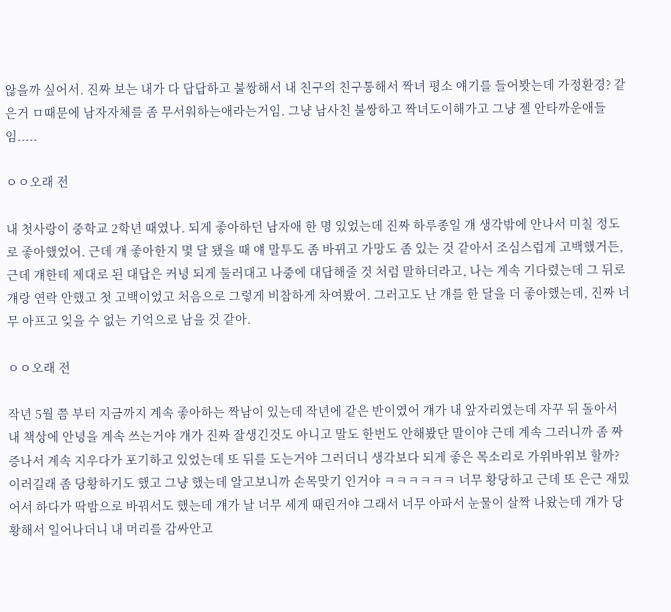않을까 싶어서. 진짜 보는 내가 다 답답하고 불쌍해서 내 친구의 친구통해서 짝녀 평소 얘기를 들어봣는데 가정환경? 같은거 ㅁ때문에 남자자체를 좀 무서워하는애라는거임. 그냥 남사친 불쌍하고 짝녀도이해가고 그냥 젤 안타까운애들임.....

ㅇㅇ오래 전

내 첫사랑이 중학교 2학년 때였나. 되게 좋아하던 남자애 한 명 있었는데 진짜 하루종일 걔 생각밖에 안나서 미칠 정도로 좋아했었어. 근데 걔 좋아한지 몇 달 됐을 때 얘 말투도 좀 바뀌고 가망도 좀 있는 것 같아서 조심스럽게 고백했거든, 근데 걔한테 제대로 된 대답은 커녕 되게 둘러대고 나중에 대답해줄 것 처럼 말하더라고, 나는 계속 기다렸는데 그 뒤로 걔랑 연락 안했고 첫 고백이었고 처음으로 그렇게 비참하게 차여봤어. 그러고도 난 걔를 한 달을 더 좋아했는데, 진짜 너무 아프고 잊을 수 없는 기억으로 남을 것 같아.

ㅇㅇ오래 전

작년 5월 쯤 부터 지금까지 계속 좋아하는 짝남이 있는데 작년에 같은 반이였어 걔가 내 앞자리였는데 자꾸 뒤 돌아서 내 책상에 안녕을 계속 쓰는거야 걔가 진짜 잘생긴것도 아니고 말도 한번도 안해봤단 말이야 근데 계속 그러니까 좀 짜증나서 계속 지우다가 포기하고 있었는데 또 뒤를 도는거야 그러더니 생각보다 되게 좋은 목소리로 가위바위보 할까? 이러길래 좀 당황하기도 했고 그냥 했는데 알고보니까 손목맞기 인거야 ㅋㅋㅋㅋㅋㅋ 너무 황당하고 근데 또 은근 재밌어서 하다가 딱밤으로 바꿔서도 했는데 걔가 날 너무 세게 때린거야 그래서 너무 아파서 눈물이 살짝 나왔는데 걔가 당황해서 일어나더니 내 머리를 감싸안고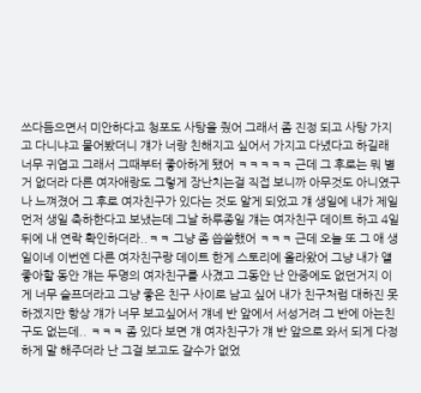쓰다듬으면서 미안하다고 청포도 사탕을 줬어 그래서 좀 진정 되고 사탕 가지고 다니냐고 물어봤더니 걔가 너랑 친해지고 싶어서 가지고 다녔다고 하길래 너무 귀엽고 그래서 그때부터 좋아하게 됐어 ㅋㅋㅋㅋㅋ 근데 그 후로는 뭐 별거 없더라 다른 여자애랑도 그렇게 장난치는걸 직접 보니까 아무것도 아니였구나 느껴졌어 그 후로 여자친구가 있다는 것도 알게 되었고 걔 생일에 내가 제일 먼저 생일 축하한다고 보냈는데 그날 하루종일 걔는 여자친구 데이트 하고 4일 뒤에 내 연락 확인하더라..ㅋㅋ 그냥 좀 씁쓸했어 ㅋㅋㅋ 근데 오늘 또 그 애 생일이네 이번엔 다른 여자친구랑 데이트 한게 스토리에 올라왔어 그냥 내가 얠 좋아할 동안 걔는 두명의 여자친구를 사겼고 그동안 난 안중에도 없던거지 이게 너무 슬프더라고 그냥 좋은 친구 사이로 남고 싶어 내가 친구처럼 대하진 못하겠지만 항상 걔가 너무 보고싶어서 걔네 반 앞에서 서성거려 그 반에 아는친구도 없는데.. ㅋㅋㅋ 좀 있다 보면 걔 여자친구가 걔 반 앞으로 와서 되게 다정하게 말 해주더라 난 그걸 보고도 갈수가 없었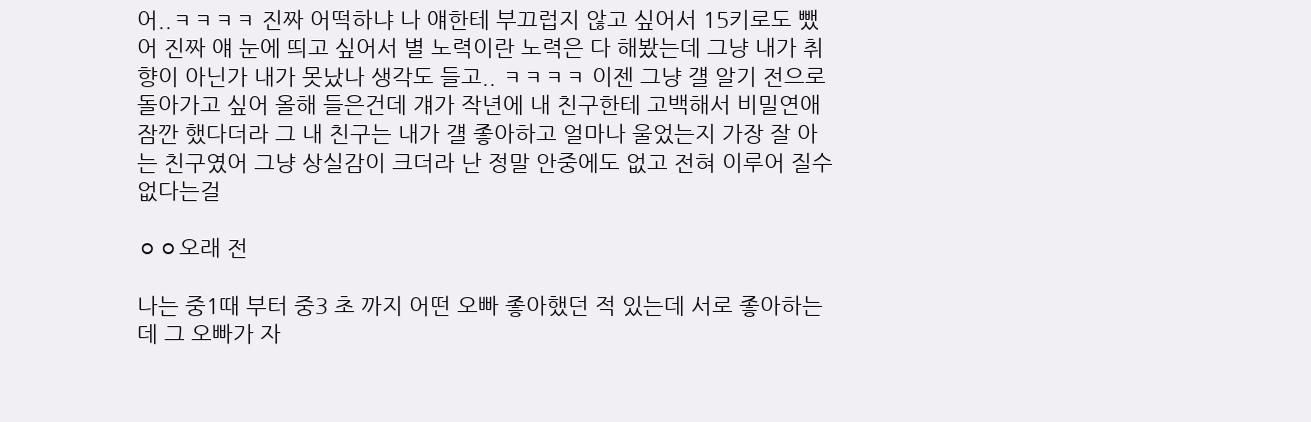어..ㅋㅋㅋㅋ 진짜 어떡하냐 나 얘한테 부끄럽지 않고 싶어서 15키로도 뺐어 진짜 얘 눈에 띄고 싶어서 별 노력이란 노력은 다 해봤는데 그냥 내가 취향이 아닌가 내가 못났나 생각도 들고.. ㅋㅋㅋㅋ 이젠 그냥 걜 알기 전으로 돌아가고 싶어 올해 들은건데 걔가 작년에 내 친구한테 고백해서 비밀연애 잠깐 했다더라 그 내 친구는 내가 걜 좋아하고 얼마나 울었는지 가장 잘 아는 친구였어 그냥 상실감이 크더라 난 정말 안중에도 없고 전혀 이루어 질수 없다는걸

ㅇㅇ오래 전

나는 중1때 부터 중3 초 까지 어떤 오빠 좋아했던 적 있는데 서로 좋아하는데 그 오빠가 자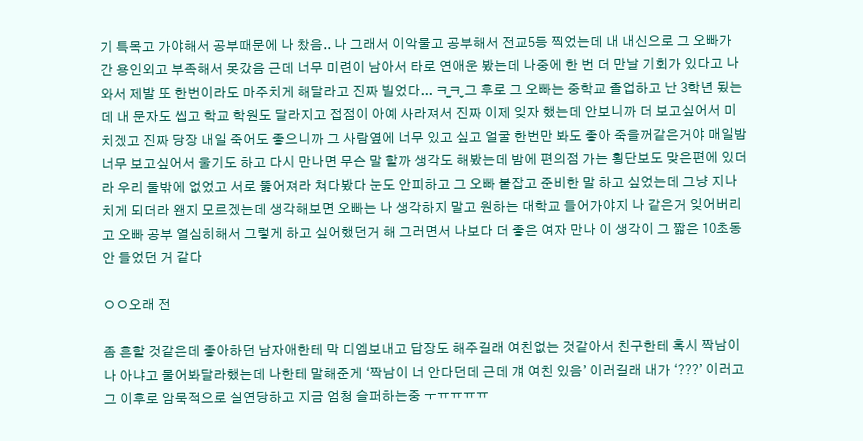기 특목고 가야해서 공부때문에 나 찼음.. 나 그래서 이악물고 공부해서 전교5등 찍었는데 내 내신으로 그 오빠가 간 용인외고 부족해서 못갔음 근데 너무 미련이 남아서 타로 연애운 봤는데 나중에 한 번 더 만날 기회가 있다고 나와서 제발 또 한번이라도 마주치게 해달라고 진짜 빌었다... ㅋ̤̫ㅋ̤̮ 그 후로 그 오빠는 중학교 졸업하고 난 3학년 됬는데 내 문자도 씹고 학교 학원도 달라지고 접점이 아예 사라져서 진짜 이제 잊자 했는데 안보니까 더 보고싶어서 미치겠고 진짜 당장 내일 죽어도 좋으니까 그 사람옆에 너무 있고 싶고 얼굴 한번만 봐도 좋아 죽을꺼같은거야 매일밤 너무 보고싶어서 울기도 하고 다시 만나면 무슨 말 할까 생각도 해봤는데 밤에 편의점 가는 횡단보도 맞은편에 있더라 우리 둘밖에 없었고 서로 뚫어져라 쳐다봤다 눈도 안피하고 그 오빠 붙잡고 준비한 말 하고 싶었는데 그냥 지나치게 되더라 왠지 모르겠는데 생각해보면 오빠는 나 생각하지 말고 원하는 대학교 들어가야지 나 같은거 잊어버리고 오빠 공부 열심히해서 그렇게 하고 싶어했던거 해 그러면서 나보다 더 좋은 여자 만나 이 생각이 그 짧은 10초동안 들었던 거 같다

ㅇㅇ오래 전

좀 흔할 것같은데 좋아하던 남자애한테 막 디엠보내고 답장도 해주길래 여친없는 것같아서 친구한테 혹시 짝남이 나 아냐고 물어봐달라했는데 나한테 말해준게 ‘짝남이 너 안다던데 근데 걔 여친 있음’ 이러길래 내가 ‘???’ 이러고 그 이후로 암묵적으로 실연당하고 지금 엄청 슬퍼하는중 ㅜㅠㅠㅠㅠ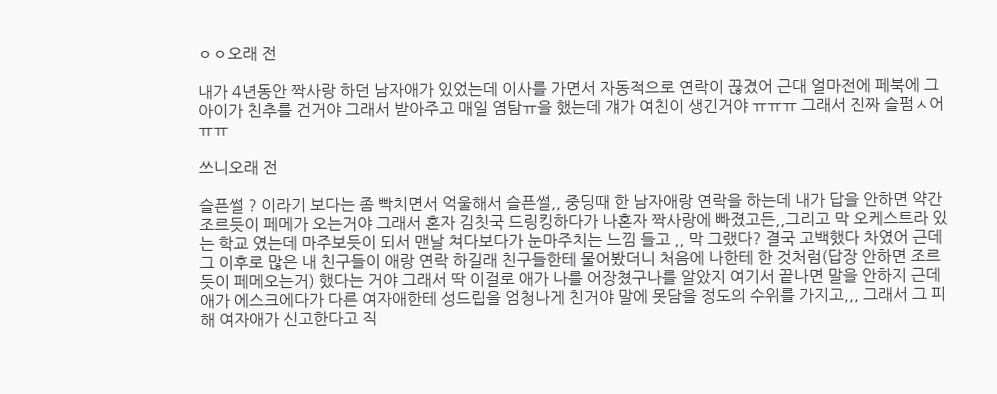ㅇㅇ오래 전

내가 4년동안 짝사랑 하던 남자애가 있었는데 이사를 가면서 자동적으로 연락이 끊겼어 근대 얼마전에 페북에 그아이가 친추를 건거야 그래서 받아주고 매일 염탐ㅠ을 했는데 걔가 여친이 생긴거야 ㅠㅠㅠ 그래서 진짜 슬펌ㅅ어ㅠㅠ

쓰니오래 전

슬픈썰 ? 이라기 보다는 좀 빡치면서 억울해서 슬픈썰,, 중딩때 한 남자애랑 연락을 하는데 내가 답을 안하면 약간 조르듯이 페메가 오는거야 그래서 혼자 김칫국 드링킹하다가 나혼자 짝사랑에 빠졌고든,,그리고 막 오케스트라 있는 학교 였는데 마주보듯이 되서 맨날 쳐다보다가 눈마주치는 느낌 들고 ,, 막 그랬다? 결국 고백했다 차였어 근데 그 이후로 많은 내 친구들이 애랑 연락 하길래 친구들한테 물어봤더니 처음에 나한테 한 것처럼(답장 안하면 조르듯이 페메오는거) 했다는 거야 그래서 딱 이걸로 애가 나를 어장쳤구나를 알았지 여기서 끝나면 말을 안하지 근데 애가 에스크에다가 다른 여자애한테 성드립을 엄청나게 친거야 말에 못담을 정도의 수위를 가지고,,, 그래서 그 피해 여자애가 신고한다고 직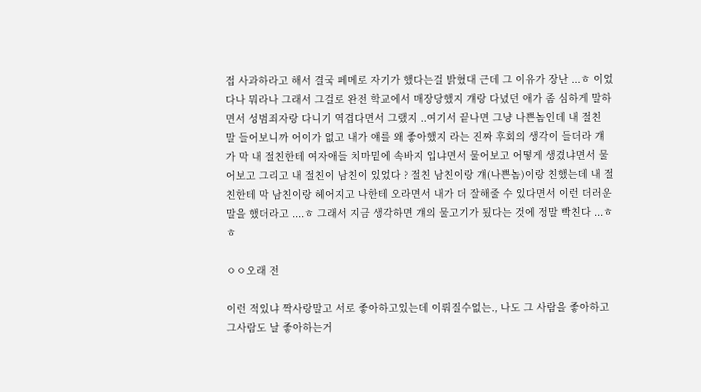접 사과하라고 해서 결국 페메로 자기가 했다는걸 밝혔대 근데 그 이유가 장난 ...ㅎ 이었다나 뭐라나 그래서 그걸로 완전 학교에서 매장당했지 걔랑 다녔던 애가 좀 심하게 말하면서 성범죄자랑 다니기 역겹다면서 그랬지 ..여기서 끝나면 그냥 나쁜놈인데 내 절친 말 들어보니까 어이가 없고 내가 얘를 왜 좋아했지 라는 진짜 후회의 생각이 들더라 걔가 막 내 절친한테 여자애들 치마밑에 속바지 입냐면서 물어보고 어떻게 생겼냐면서 물어보고 그리고 내 절친이 남친이 있었다 ? 절친 남친이랑 걔(나쁜놈)이랑 친했는데 내 절친한테 막 남친이랑 헤어지고 나한테 오라면서 내가 더 잘해줄 수 있다면서 이런 더러운 말을 했더라고 ....ㅎ 그래서 지금 생각하면 걔의 물고기가 됬다는 것에 정말 빡친다 ...ㅎㅎ

ㅇㅇ오래 전

이런 적있냐 짝사랑말고 서로 좋아하고있는데 이뤄질수없는., 나도 그 사람을 좋아하고 그사람도 날 좋아하는거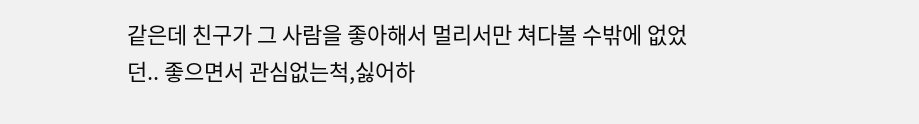같은데 친구가 그 사람을 좋아해서 멀리서만 쳐다볼 수밖에 없었던.. 좋으면서 관심없는척,싫어하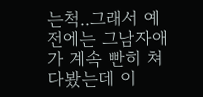는척..그래서 예전에는 그남자애가 계속 빤히 쳐다봤는데 이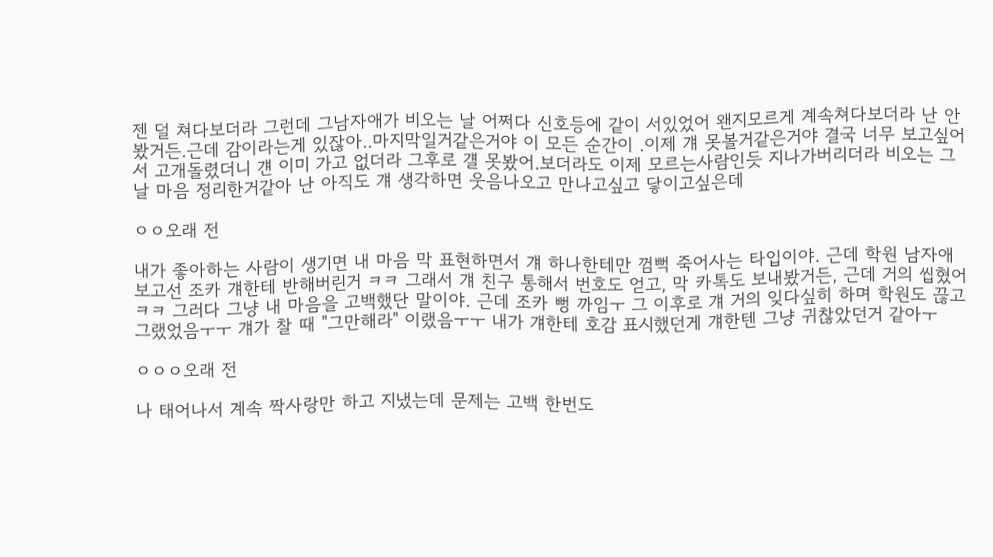젠 덜 쳐다보더라 그런데 그남자애가 비오는 날 어쩌다 신호등에 같이 서있었어 왠지모르게 계속쳐다보더라 난 안봤거든.근데 감이라는게 있잖아..마지막일거같은거야 이 모든 순간이 .이제 걔 못볼거같은거야 결국 너무 보고싶어서 고개돌렸더니 걘 이미 가고 없더라 그후로 걜 못봤어.보더라도 이제 모르는사람인듯 지나가버리더라 비오는 그날 마음 정리한거같아 난 아직도 걔 생각하면 웃음나오고 만나고싶고 닿이고싶은데

ㅇㅇ오래 전

내가 좋아하는 사람이 생기면 내 마음 막 표현하면서 걔 하나한테만 껌뻑 죽어사는 타입이야. 근데 학원 남자애 보고선 조카 걔한테 반해버린거 ㅋㅋ 그래서 걔 친구 통해서 번호도 얻고, 막 카톡도 보내봤거든, 근데 거의 씹혔어 ㅋㅋ 그러다 그냥 내 마음을 고백했단 말이야. 근데 조카 뻥 까임ㅜ 그 이후로 걔 거의 잊다싶히 하며 학원도 끊고 그랬었음ㅜㅜ 걔가 찰 때 "그만해라" 이랬음ㅜㅜ 내가 걔한테 호감 표시했던게 걔한텐 그냥 귀찮았던거 같아ㅜ

ㅇㅇㅇ오래 전

나 태어나서 계속 짝사랑만 하고 지냈는데 문제는 고백 한번도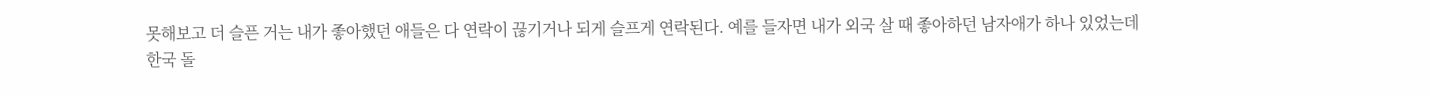못해보고 더 슬픈 거는 내가 좋아했던 애들은 다 연락이 끊기거나 되게 슬프게 연락된다. 예를 들자면 내가 외국 살 때 좋아하던 남자애가 하나 있었는데 한국 돌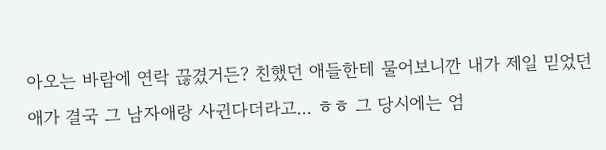아오는 바람에 연락 끊겼거든? 친했던 애들한테 물어보니깐 내가 제일 믿었던 애가 결국 그 남자애랑 사귄다더라고... ㅎㅎ 그 당시에는 엄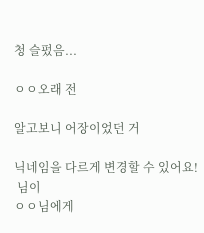청 슬펐음...

ㅇㅇ오래 전

알고보니 어장이었던 거

닉네임을 다르게 변경할 수 있어요!
 님이
ㅇㅇ님에게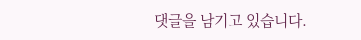댓글을 남기고 있습니다.